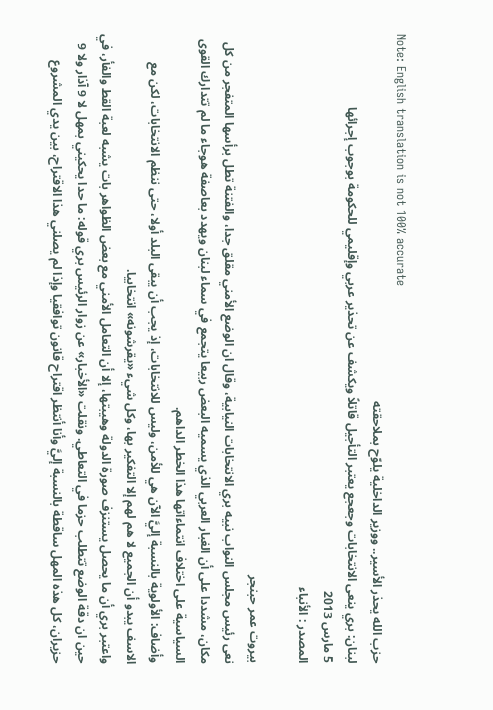Note: English translation is not 100% accurate
حزب الله يحذر الأسير.. ووزير الداخلية يلوّح بملاحقته
لبنان: بري ينعى الانتخابات وجعجع يعتبر التأجيل قاتلاً ويكشف عن تحذير عربي وإقليمي للحكومة بوجوب إجرائها
5 مارس 2013
المصدر : الأنباء

بيروت عمر حبنجر
نعى رئيس مجلس النواب نبيه بري الانتخابات النيابية، وقال ان الوضع الأمني مقلق جدا، والفتنة تطل برأسها المتفجر من كل مكان، مشددا على أن الغبار العربي الذي يسميه البعض ربيعا يتجمع في سماء لبنان ويهدد بعاصفة هوجاء ما لم تتدارك القوى السياسية على اختلاف انتماءاتها هذا الخطر الداهم.
وأضاف: الأولوية بالنسبة إليَّ الآن هي للأمن، وليس للانتخابات، إذ يجب أن يبقى البلد أولا، حتى ننظم الانتخابات، لكن مع الاسف يبدو أن الجميع لا هم لهم إلا التفكير بها، وكل شيء «يقرشونه» انتخابيا.
واعتبر بري أن ما يحصل يستنزف صورة الدولة وهيبتها، إلا أن التعامل الأمني مع بعض الظواهر بات يشبه لعبة القط والفأر، في حين ان دقة الوضع تتطلب حزما في التعاطي. ونقلت «الأخبار» عن زوار الرئيس بري قوله: ما حدا يحكيني بمهل لا 9 آذار ولا 9 حزيران، كل هذه المهل ساقطة بالنسبة إليَّ وأنا أنتظر اقتراح قانون توافقيا وإذا لم يصلني هذا الاقتراح، بين يدي المشروع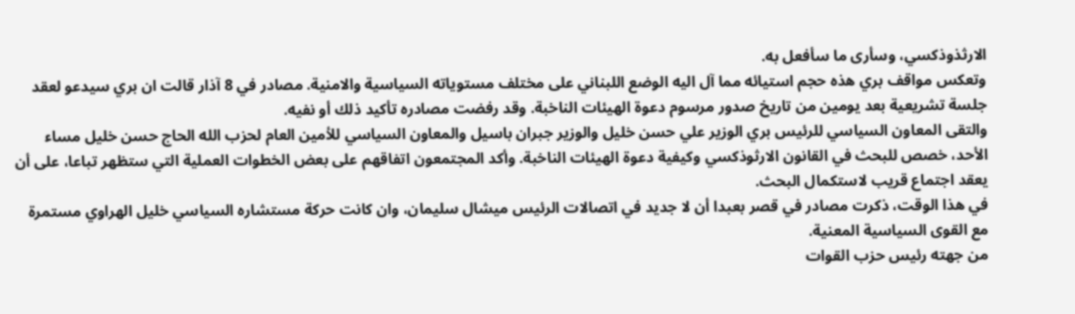الارثذوذكسي، وسأرى ما سأفعل به.
وتعكس مواقف بري هذه حجم استيائه مما آل اليه الوضع اللبناني على مختلف مستوياته السياسية والامنية. مصادر في 8 آذار قالت ان بري سيدعو لعقد جلسة تشريعية بعد يومين من تاريخ صدور مرسوم دعوة الهيئات الناخبة. وقد رفضت مصادره تأكيد ذلك أو نفيه.
والتقى المعاون السياسي للرئيس بري الوزير علي حسن خليل والوزير جبران باسيل والمعاون السياسي للأمين العام لحزب الله الحاج حسن خليل مساء الأحد، خصص للبحث في القانون الارثوذكسي وكيفية دعوة الهيئات الناخبة. وأكد المجتمعون اتفاقهم على بعض الخطوات العملية التي ستظهر تباعا، على أن يعقد اجتماع قريب لاستكمال البحث.
في هذا الوقت، ذكرت مصادر في قصر بعبدا أن لا جديد في اتصالات الرئيس ميشال سليمان، وان كانت حركة مستشاره السياسي خليل الهراوي مستمرة مع القوى السياسية المعنية.
من جهته رئيس حزب القوات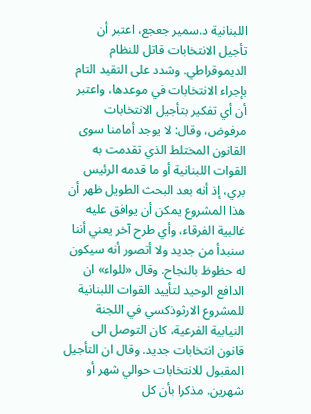اللبنانية د.سمير جعجع، اعتبر أن تأجيل الانتخابات قاتل للنظام الديموقراطي. وشدد على التقيد التام بإجراء الانتخابات في موعدها، واعتبر أن أي تفكير بتأجيل الانتخابات مرفوض، وقال: لا يوجد أمامنا سوى القانون المختلط الذي تقدمت به القوات اللبنانية أو ما قدمه الرئيس بري، إذ أنه بعد البحث الطويل ظهر أن هذا المشروع يمكن أن يوافق عليه غالبية الفرقاء، وأي طرح آخر يعني أننا سنبدأ من جديد ولا أتصور أنه سيكون له حظوظ بالنجاح. وقال «للواء» ان الدافع الوحيد لتأييد القوات اللبنانية للمشروع الارثوذكسي في اللجنة النيابية الفرعية، كان التوصل الى قانون انتخابات جديد. وقال ان التأجيل المقبول للانتخابات حوالي شهر أو شهرين. مذكرا بأن كل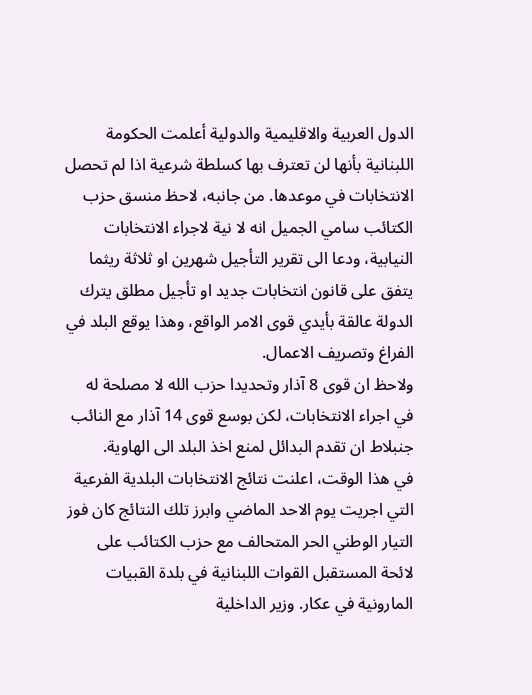الدول العربية والاقليمية والدولية أعلمت الحكومة اللبنانية بأنها لن تعترف بها كسلطة شرعية اذا لم تحصل الانتخابات في موعدها. من جانبه، لاحظ منسق حزب الكتائب سامي الجميل انه لا نية لاجراء الانتخابات النيابية، ودعا الى تقرير التأجيل شهرين او ثلاثة ريثما يتفق على قانون انتخابات جديد او تأجيل مطلق يترك الدولة عالقة بأيدي قوى الامر الواقع، وهذا يوقع البلد في الفراغ وتصريف الاعمال.
ولاحظ ان قوى 8 آذار وتحديدا حزب الله لا مصلحة له في اجراء الانتخابات، لكن بوسع قوى 14 آذار مع النائب جنبلاط ان تقدم البدائل لمنع اخذ البلد الى الهاوية.
في هذا الوقت، اعلنت نتائج الانتخابات البلدية الفرعية التي اجريت يوم الاحد الماضي وابرز تلك النتائج كان فوز التيار الوطني الحر المتحالف مع حزب الكتائب على لائحة المستقبل القوات اللبنانية في بلدة القبيات المارونية في عكار. وزير الداخلية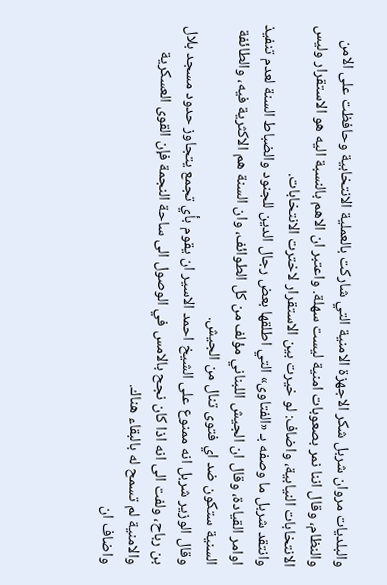والبلديات مروان شربل شكر الاجهزة الامنية التي شاركت بالعملية الانتخابية وحافظت على الامن والنظام، وقال اننا نمر بصعوبات امنية ليست سهلة. واعتبر ان الاهم بالنسبة اليه هو الاستقرار وليس الانتخابات النيابية، واضاف: لو خيرت بين الاستقرار لاخترت الانتخابات.
وانتقد شربل ما وصفه بـ «الفتاوى» التي اطلقها بعض رجال الدين للجنود والضباط السنة لعدم تنفيذ اوامر القيادة، وقال ان الجيش اللبناني مؤلف من كل الطوائف، وان السنة هم الاكثرية فيه، والطائفة السنية ستكون ضد اي فتوى تنال من الجيش.
وقال الوزير شربل انه ممنوع على الشيخ احمد الاسير ان يقوم بأي تجمع يتجاوز حدود مسجد بلال بن رباح، ولفت الى انه اذا كان نجح بالامس في الوصول الى ساحة النجمة فإن القوى العسكرية والامنية لم تسمح له بالبقاء هناك.
واضاف ان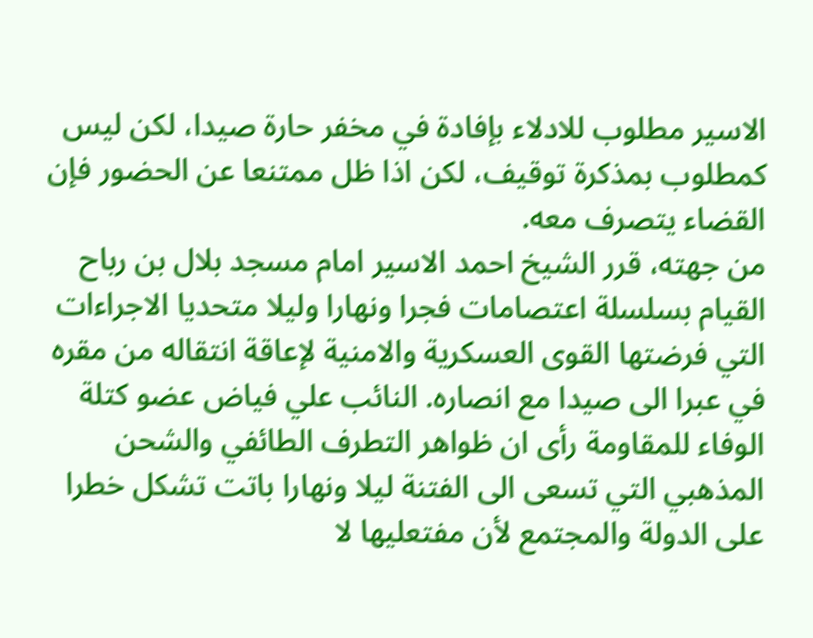الاسير مطلوب للادلاء بإفادة في مخفر حارة صيدا، لكن ليس كمطلوب بمذكرة توقيف، لكن اذا ظل ممتنعا عن الحضور فإن القضاء يتصرف معه.
من جهته، قرر الشيخ احمد الاسير امام مسجد بلال بن رباح القيام بسلسلة اعتصامات فجرا ونهارا وليلا متحديا الاجراءات التي فرضتها القوى العسكرية والامنية لإعاقة انتقاله من مقره في عبرا الى صيدا مع انصاره. النائب علي فياض عضو كتلة الوفاء للمقاومة رأى ان ظواهر التطرف الطائفي والشحن المذهبي التي تسعى الى الفتنة ليلا ونهارا باتت تشكل خطرا على الدولة والمجتمع لأن مفتعليها لا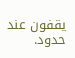يقفون عند حدود.